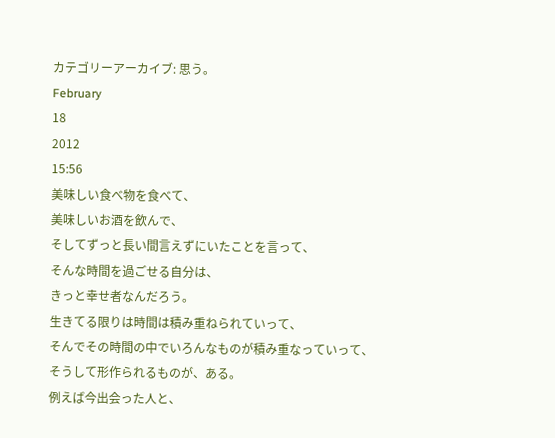カテゴリーアーカイブ: 思う。
February
18
2012
15:56
美味しい食べ物を食べて、
美味しいお酒を飲んで、
そしてずっと長い間言えずにいたことを言って、
そんな時間を過ごせる自分は、
きっと幸せ者なんだろう。
生きてる限りは時間は積み重ねられていって、
そんでその時間の中でいろんなものが積み重なっていって、
そうして形作られるものが、ある。
例えば今出会った人と、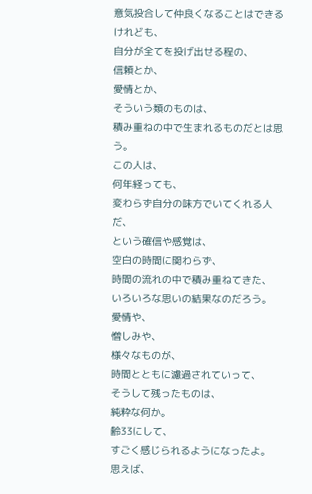意気投合して仲良くなることはできるけれども、
自分が全てを投げ出せる程の、
信頼とか、
愛情とか、
そういう類のものは、
積み重ねの中で生まれるものだとは思う。
この人は、
何年経っても、
変わらず自分の味方でいてくれる人だ、
という確信や感覚は、
空白の時間に関わらず、
時間の流れの中で積み重ねてきた、
いろいろな思いの結果なのだろう。
愛情や、
憎しみや、
様々なものが、
時間とともに濾過されていって、
そうして残ったものは、
純粋な何か。
齢33にして、
すごく感じられるようになったよ。
思えば、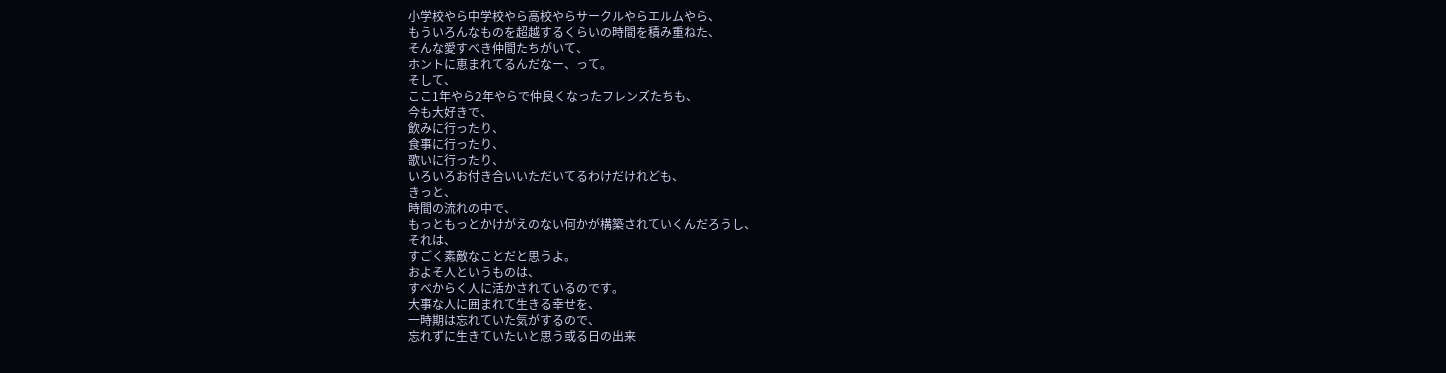小学校やら中学校やら高校やらサークルやらエルムやら、
もういろんなものを超越するくらいの時間を積み重ねた、
そんな愛すべき仲間たちがいて、
ホントに恵まれてるんだなー、って。
そして、
ここ1年やら2年やらで仲良くなったフレンズたちも、
今も大好きで、
飲みに行ったり、
食事に行ったり、
歌いに行ったり、
いろいろお付き合いいただいてるわけだけれども、
きっと、
時間の流れの中で、
もっともっとかけがえのない何かが構築されていくんだろうし、
それは、
すごく素敵なことだと思うよ。
およそ人というものは、
すべからく人に活かされているのです。
大事な人に囲まれて生きる幸せを、
一時期は忘れていた気がするので、
忘れずに生きていたいと思う或る日の出来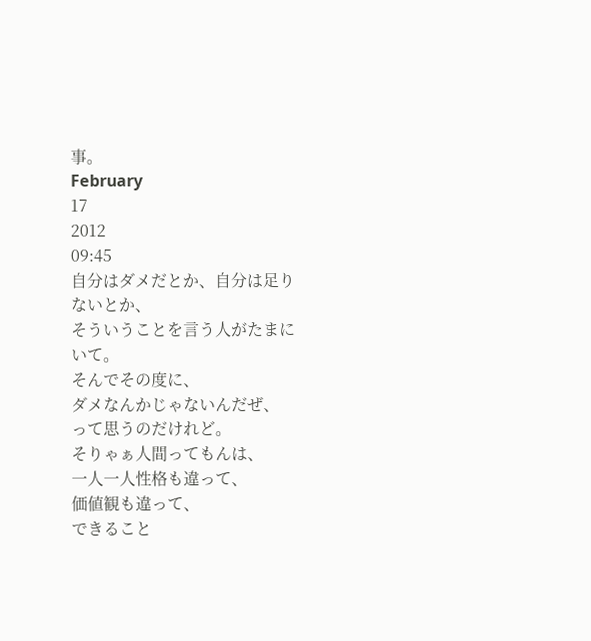事。
February
17
2012
09:45
自分はダメだとか、自分は足りないとか、
そういうことを言う人がたまにいて。
そんでその度に、
ダメなんかじゃないんだぜ、
って思うのだけれど。
そりゃぁ人間ってもんは、
一人一人性格も違って、
価値観も違って、
できること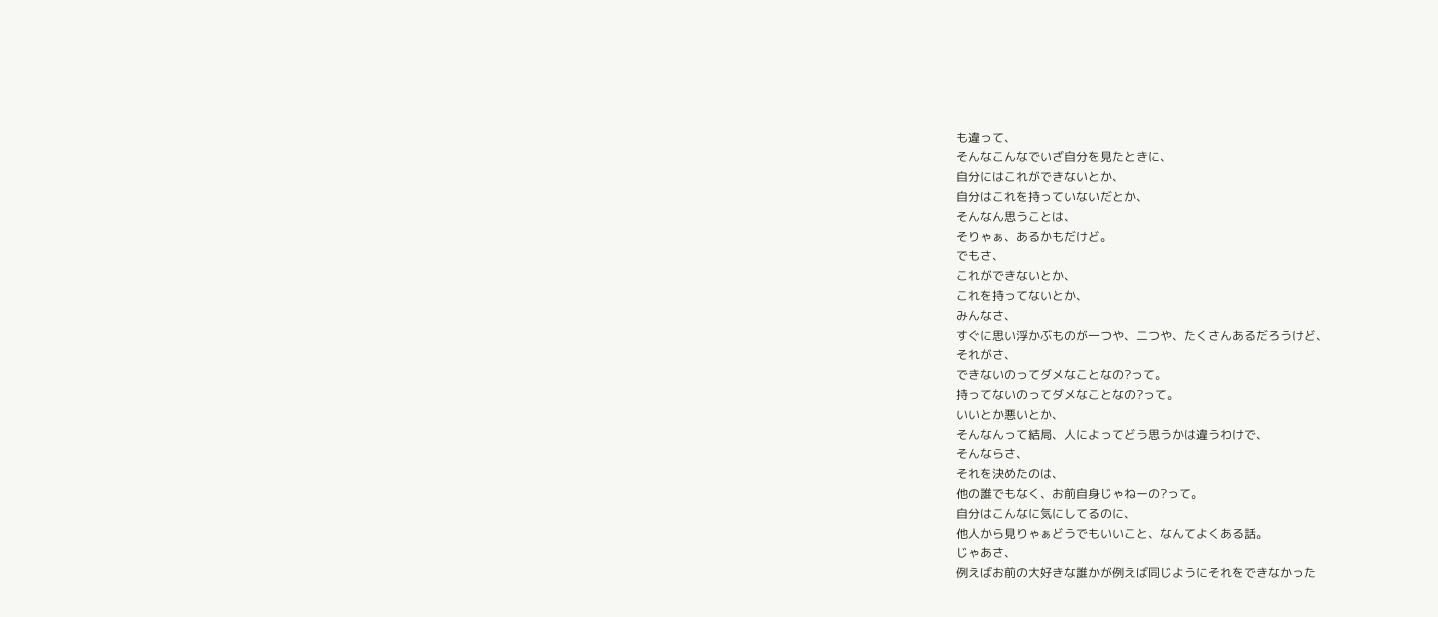も違って、
そんなこんなでいざ自分を見たときに、
自分にはこれができないとか、
自分はこれを持っていないだとか、
そんなん思うことは、
そりゃぁ、あるかもだけど。
でもさ、
これができないとか、
これを持ってないとか、
みんなさ、
すぐに思い浮かぶものが一つや、二つや、たくさんあるだろうけど、
それがさ、
できないのってダメなことなの?って。
持ってないのってダメなことなの?って。
いいとか悪いとか、
そんなんって結局、人によってどう思うかは違うわけで、
そんならさ、
それを決めたのは、
他の誰でもなく、お前自身じゃねーの?って。
自分はこんなに気にしてるのに、
他人から見りゃぁどうでもいいこと、なんてよくある話。
じゃあさ、
例えばお前の大好きな誰かが例えば同じようにそれをできなかった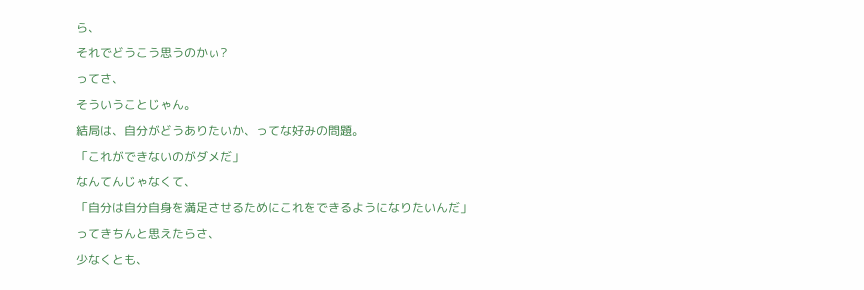ら、
それでどうこう思うのかぃ?
ってさ、
そういうことじゃん。
結局は、自分がどうありたいか、ってな好みの問題。
「これができないのがダメだ」
なんてんじゃなくて、
「自分は自分自身を満足させるためにこれをできるようになりたいんだ」
ってきちんと思えたらさ、
少なくとも、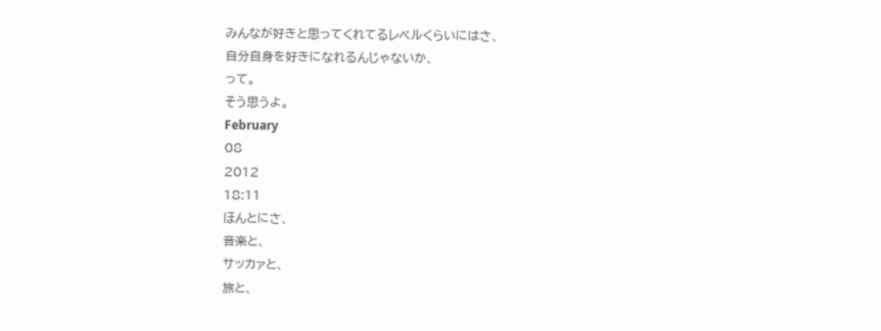みんなが好きと思ってくれてるレベルくらいにはさ、
自分自身を好きになれるんじゃないか、
って。
そう思うよ。
February
08
2012
18:11
ほんとにさ、
音楽と、
サッカァと、
旅と、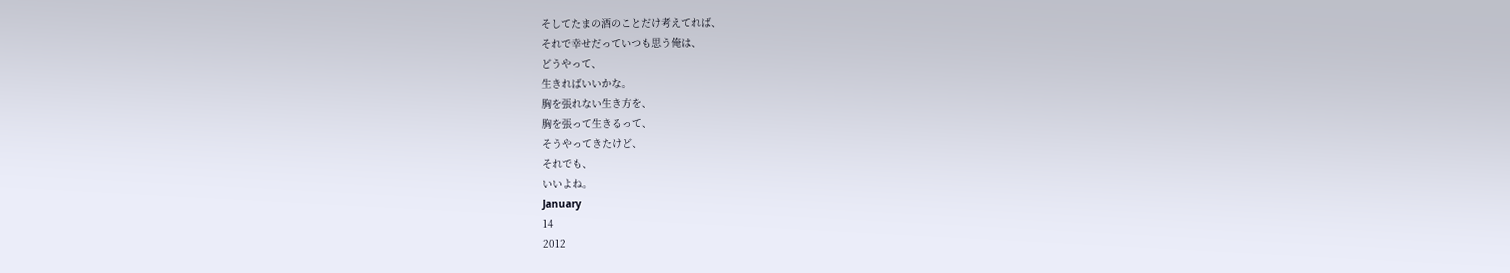そしてたまの酒のことだけ考えてれば、
それで幸せだっていつも思う俺は、
どうやって、
生きればいいかな。
胸を張れない生き方を、
胸を張って生きるって、
そうやってきたけど、
それでも、
いいよね。
January
14
2012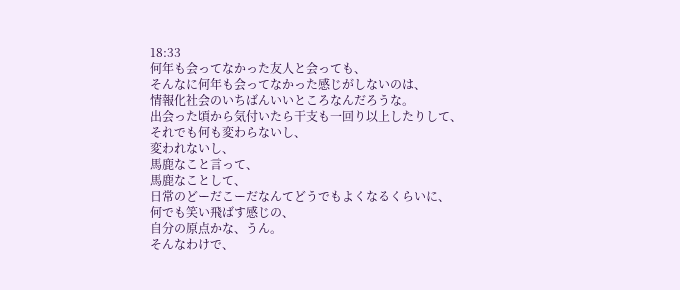18:33
何年も会ってなかった友人と会っても、
そんなに何年も会ってなかった感じがしないのは、
情報化社会のいちばんいいところなんだろうな。
出会った頃から気付いたら干支も一回り以上したりして、
それでも何も変わらないし、
変われないし、
馬鹿なこと言って、
馬鹿なことして、
日常のどーだこーだなんてどうでもよくなるくらいに、
何でも笑い飛ばす感じの、
自分の原点かな、うん。
そんなわけで、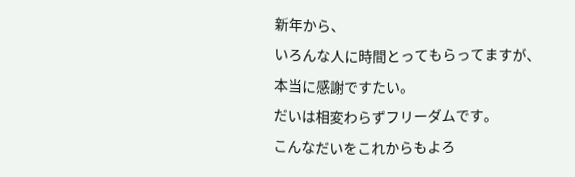新年から、
いろんな人に時間とってもらってますが、
本当に感謝ですたい。
だいは相変わらずフリーダムです。
こんなだいをこれからもよろ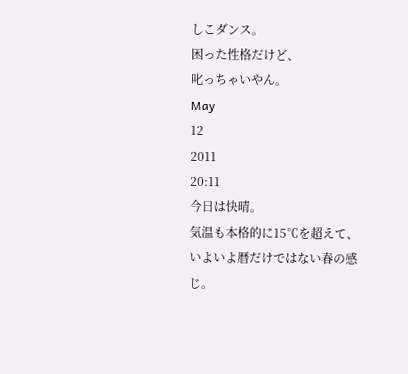しこダンス。
困った性格だけど、
叱っちゃいやん。
May
12
2011
20:11
今日は快晴。
気温も本格的に15℃を超えて、
いよいよ暦だけではない春の感じ。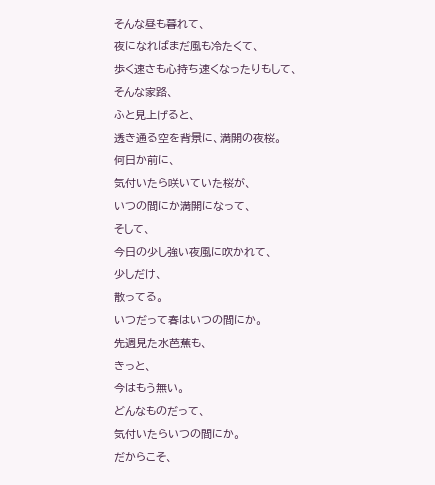そんな昼も暮れて、
夜になればまだ風も冷たくて、
歩く速さも心持ち速くなったりもして、
そんな家路、
ふと見上げると、
透き通る空を背景に、満開の夜桜。
何日か前に、
気付いたら咲いていた桜が、
いつの間にか満開になって、
そして、
今日の少し強い夜風に吹かれて、
少しだけ、
散ってる。
いつだって春はいつの間にか。
先週見た水芭蕉も、
きっと、
今はもう無い。
どんなものだって、
気付いたらいつの間にか。
だからこそ、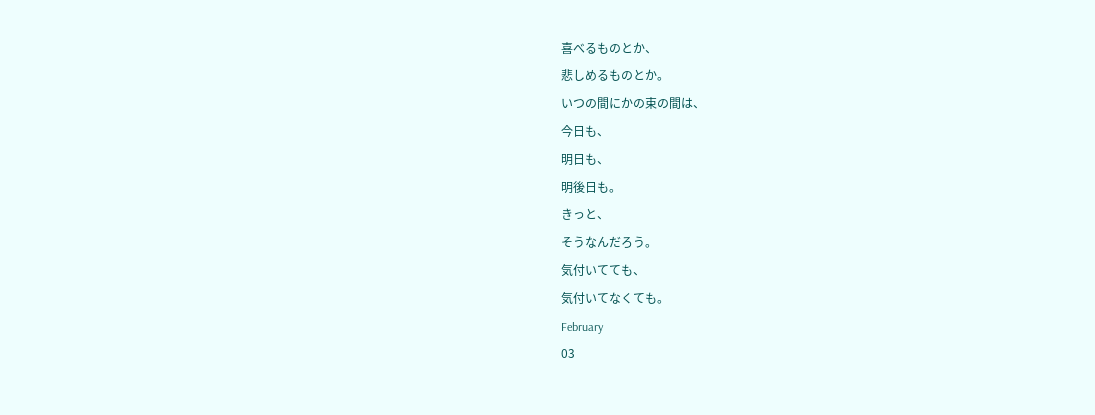喜べるものとか、
悲しめるものとか。
いつの間にかの束の間は、
今日も、
明日も、
明後日も。
きっと、
そうなんだろう。
気付いてても、
気付いてなくても。
February
03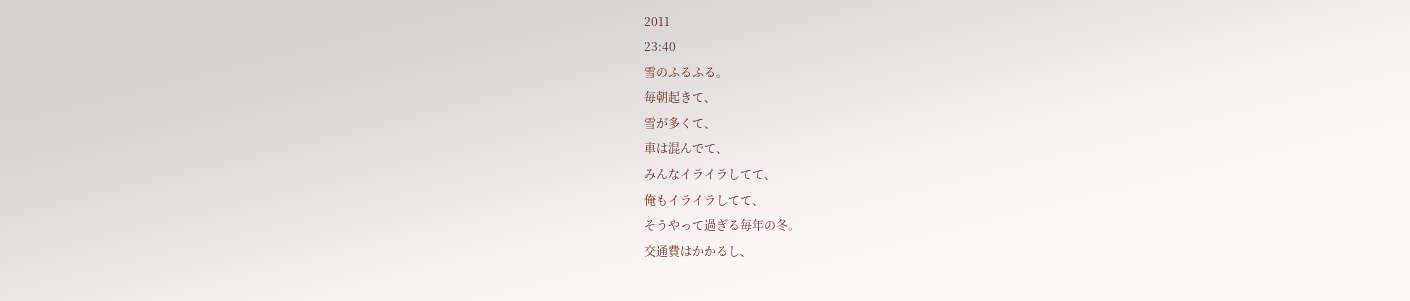2011
23:40
雪のふるふる。
毎朝起きて、
雪が多くて、
車は混んでて、
みんなイライラしてて、
俺もイライラしてて、
そうやって過ぎる毎年の冬。
交通費はかかるし、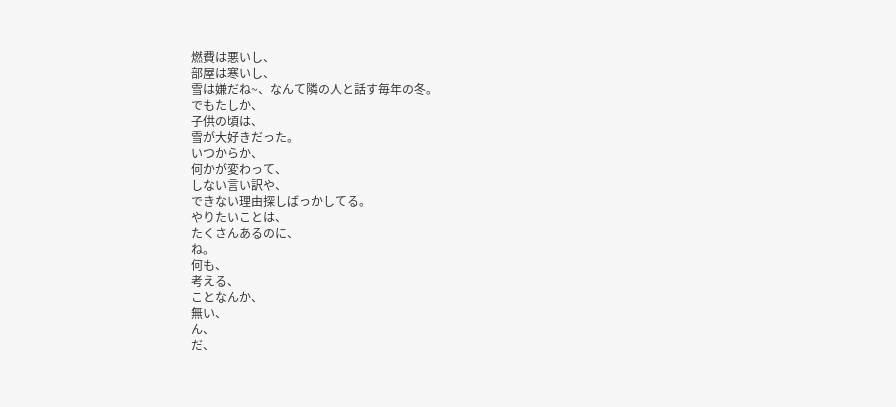燃費は悪いし、
部屋は寒いし、
雪は嫌だね~、なんて隣の人と話す毎年の冬。
でもたしか、
子供の頃は、
雪が大好きだった。
いつからか、
何かが変わって、
しない言い訳や、
できない理由探しばっかしてる。
やりたいことは、
たくさんあるのに、
ね。
何も、
考える、
ことなんか、
無い、
ん、
だ、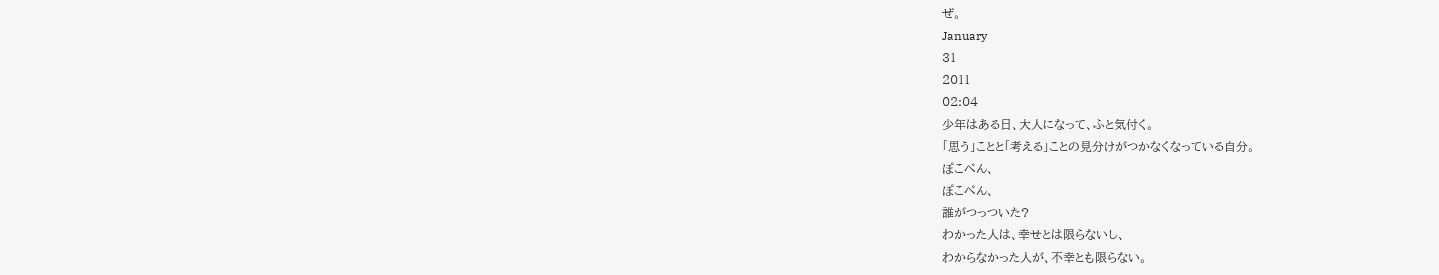ぜ。
January
31
2011
02:04
少年はある日、大人になって、ふと気付く。
「思う」ことと「考える」ことの見分けがつかなくなっている自分。
ぽこぺん、
ぽこぺん、
誰がつっついた?
わかった人は、幸せとは限らないし、
わからなかった人が、不幸とも限らない。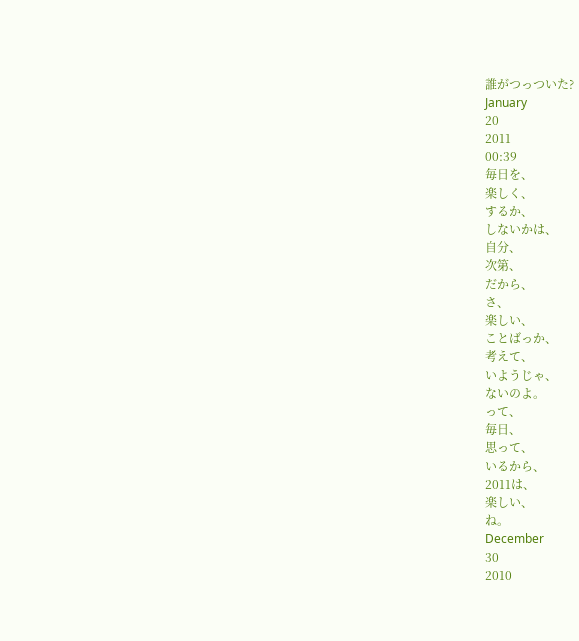誰がつっついた?
January
20
2011
00:39
毎日を、
楽しく、
するか、
しないかは、
自分、
次第、
だから、
さ、
楽しい、
ことばっか、
考えて、
いようじゃ、
ないのよ。
って、
毎日、
思って、
いるから、
2011は、
楽しい、
ね。
December
30
2010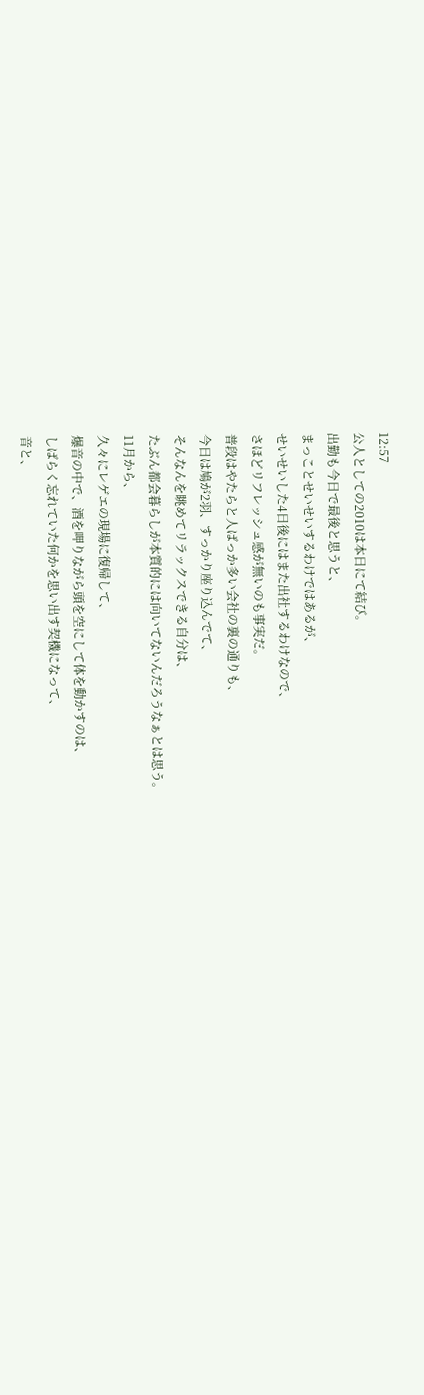12:57
公人としての2010は本日にて結び。
出勤も今日で最後と思うと、
まっことせいせいするわけではあるが、
せいせいした4日後にはまた出社するわけなので、
さほどリフレッシュ感が無いのも事実だ。
普段はやたらと人ばっか多い会社の裏の通りも、
今日は鳩が2羽、すっかり座り込んでて、
そんなんを眺めてリラックスできる自分は、
たぶん都会暮らしが本質的には向いてないんだろうなぁとは思う。
11月から、
久々にレゲエの現場に復帰して、
爆音の中で、酒を呷りながら頭を空にして体を動かすのは、
しばらく忘れていた何かを思い出す契機になって、
音と、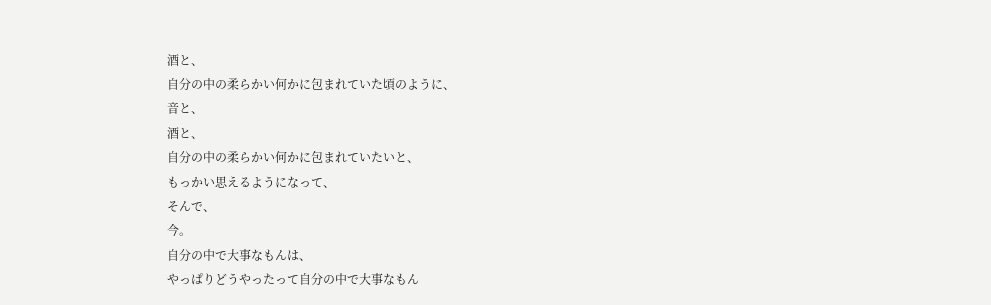酒と、
自分の中の柔らかい何かに包まれていた頃のように、
音と、
酒と、
自分の中の柔らかい何かに包まれていたいと、
もっかい思えるようになって、
そんで、
今。
自分の中で大事なもんは、
やっぱりどうやったって自分の中で大事なもん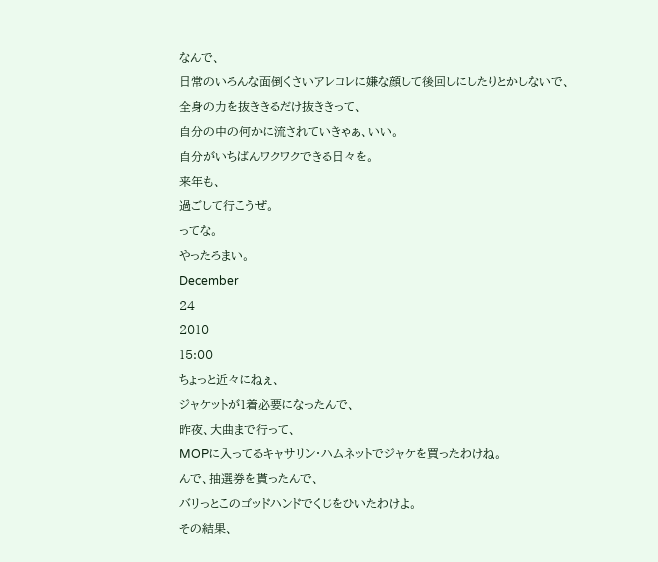なんで、
日常のいろんな面倒くさいアレコレに嫌な顔して後回しにしたりとかしないで、
全身の力を抜ききるだけ抜ききって、
自分の中の何かに流されていきゃぁ、いい。
自分がいちばんワクワクできる日々を。
来年も、
過ごして行こうぜ。
ってな。
やったろまい。
December
24
2010
15:00
ちょっと近々にねぇ、
ジャケットが1着必要になったんで、
昨夜、大曲まで行って、
MOPに入ってるキャサリン・ハムネットでジャケを買ったわけね。
んで、抽選券を貰ったんで、
バリっとこのゴッドハンドでくじをひいたわけよ。
その結果、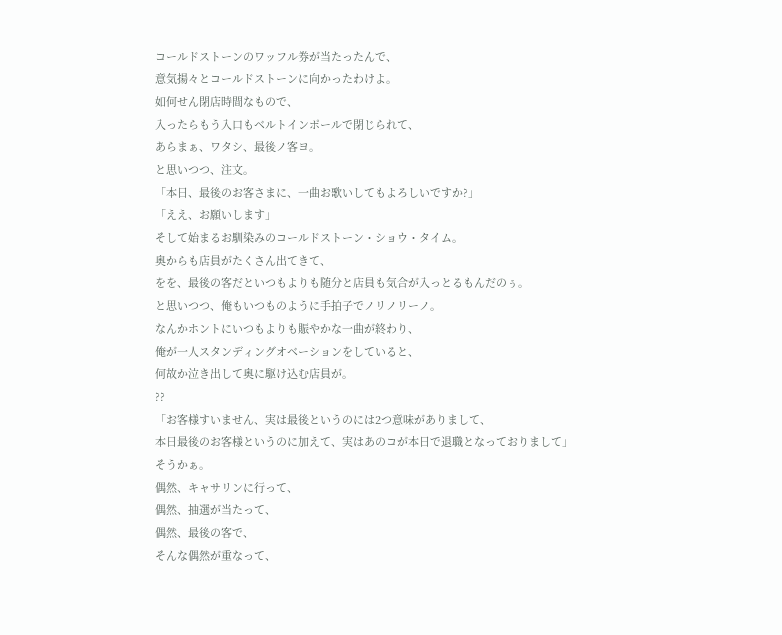コールドストーンのワッフル券が当たったんで、
意気揚々とコールドストーンに向かったわけよ。
如何せん閉店時間なもので、
入ったらもう入口もベルトインポールで閉じられて、
あらまぁ、ワタシ、最後ノ客ヨ。
と思いつつ、注文。
「本日、最後のお客さまに、一曲お歌いしてもよろしいですか?」
「ええ、お願いします」
そして始まるお馴染みのコールドストーン・ショウ・タイム。
奥からも店員がたくさん出てきて、
をを、最後の客だといつもよりも随分と店員も気合が入っとるもんだのぅ。
と思いつつ、俺もいつものように手拍子でノリノリーノ。
なんかホントにいつもよりも賑やかな一曲が終わり、
俺が一人スタンディングオベーションをしていると、
何故か泣き出して奥に駆け込む店員が。
??
「お客様すいません、実は最後というのには2つ意味がありまして、
本日最後のお客様というのに加えて、実はあのコが本日で退職となっておりまして」
そうかぁ。
偶然、キャサリンに行って、
偶然、抽選が当たって、
偶然、最後の客で、
そんな偶然が重なって、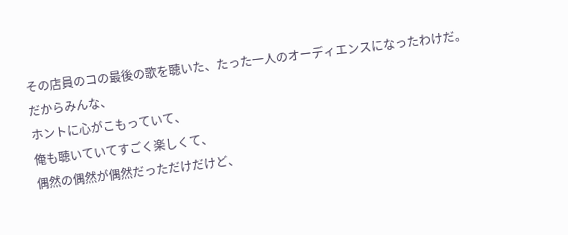その店員のコの最後の歌を聴いた、たった一人のオーディエンスになったわけだ。
だからみんな、
ホントに心がこもっていて、
俺も聴いていてすごく楽しくて、
偶然の偶然が偶然だっただけだけど、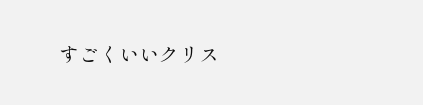すごくいいクリス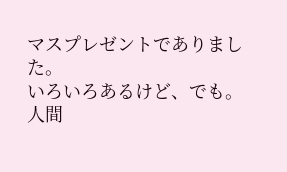マスプレゼントでありました。
いろいろあるけど、でも。
人間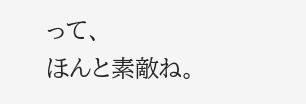って、
ほんと素敵ね。